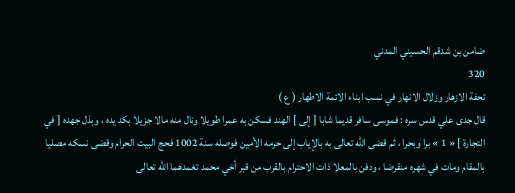ضامن بن شدقم الحسيني المدني
320
تحفة الازهار وزلال الانهار في نسب ابناء الائمة الاطهار ( ع )
قال جدى علي قدس سره : فموسى سافر قديما شابا [ إلى ] الهند فسكن به عمرا طويلا ونال منه مالا جزيلا بكد يده ، وبذل جهده [ في التجارة ] « 1 » برا وبحرا ، ثم قضى اللّه تعالى به بالإياب إلى حرمه الأمين فوصله سنة 1002 فحج البيت الحرام وقضى نسكه مصليا بالمقام ومات في شهره منقرضا ، ودفن بالمعلا ذات الاحترام بالقرب من قبر أخي محمد تغمدهما اللّه تعالى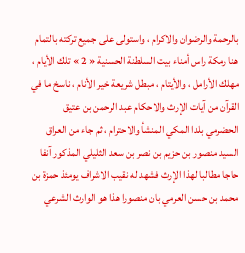بالرحمة والرضوان والاكرام ، واستولى على جميع تركته بالتمام هنا رمكة راس أمناء بيت السلطنة الحسنية « 2 » تلك الأيام ، مهلك الأرامل ، والأيتام ، مبطل شريعة خير الأنام ، ناسخ ما في القرآن من آيات الإرث والاحكام عبد الرحمن بن عتيق الحضرمي بلدا المكي المنشأ والاحترام ، ثم جاء من العراق السيد منصور بن حزيم بن نصر بن سعد الثليلي المذكور آنفا حاجا مطالبا لهذا الإرث فشهد له نقيب الاشراف يومئذ حمزة بن محمد بن حسن العرمي بان منصورا هذا هو الوارث الشرعي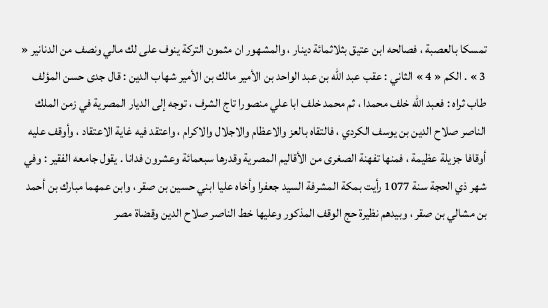تمسكا بالعصبة ، فصالحه ابن عتيق بثلاثمائة دينار ، والمشهور ان مثمون التركة ينوف على لك مالي ونصف من الدنانير « 3 » . الكم « 4 » الثاني : عقب عبد اللّه بن عبد الواحد بن الأمير مالك بن الأمير شهاب الدين : قال جدى حسن المؤلف طاب ثراه : فعبد اللّه خلف محمدا ، ثم محمد خلف ابا علي منصورا تاج الشرف ، توجه إلى الديار المصرية في زمن الملك الناصر صلاح الدين بن يوسف الكردي ، فالتقاه بالعز والاعظام والاجلال والاكرام ، واعتقد فيه غاية الاعتقاد ، وأوقف عليه أوقافا جزيلة عظيمة ، فمنها تفهنة الصغرى من الأقاليم المصرية وقدرها سبعمائة وعشرون فدانا . يقول جامعه الفقير : وفي شهر ذي الحجة سنة 1077 رأيت بمكة المشرفة السيد جعفرا وأخاه عليا ابني حسين بن صقر ، وابن عمهما مبارك بن أحمد بن مشالي بن صقر ، وبيدهم نظيرة حج الوقف المذكور وعليها خط الناصر صلاح الدين وقضاة مصر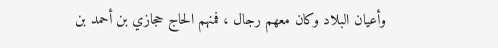وأعيان البلاد وكان معهم رجال ، فمنهم الحاج حجازي بن أحمد بن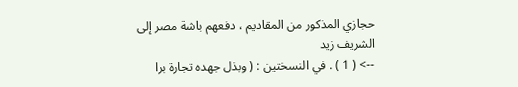حجازي المذكور من المقاديم ، دفعهم باشة مصر إلى الشريف زيد
--> ( 1 ) . في النسختين : ( وبذل جهده تجارة برا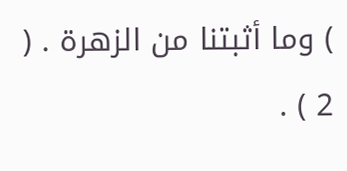) وما أثبتنا من الزهرة . ( 2 ) .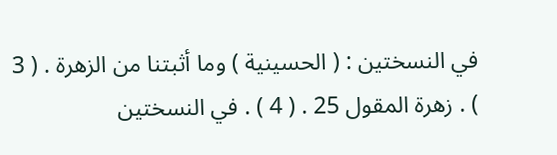في النسختين : ( الحسينية ) وما أثبتنا من الزهرة . ( 3 ) . زهرة المقول 25 . ( 4 ) . في النسختين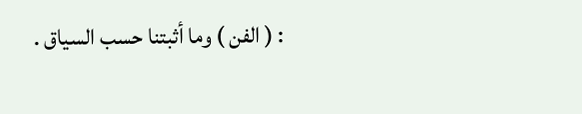: ( الفن ) وما أثبتنا حسب السياق .